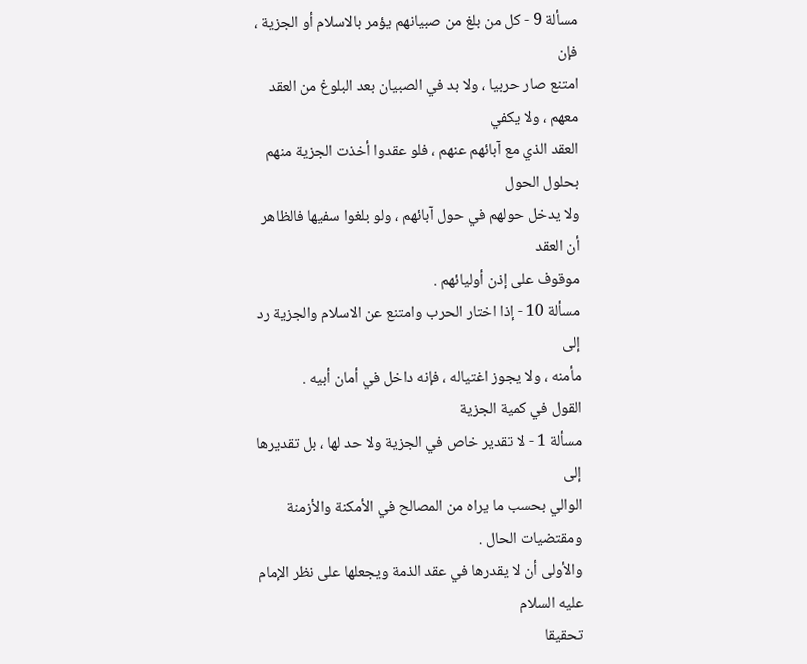مسألة 9 - كل من بلغ من صبيانهم يؤمر بالاسلام أو الجزية ، فإن
امتنع صار حربيا ، ولا بد في الصبيان بعد البلوغ من العقد معهم ، ولا يكفي
العقد الذي مع آبائهم عنهم ، فلو عقدوا أخذت الجزية منهم بحلول الحول
ولا يدخل حولهم في حول آبائهم ، ولو بلغوا سفيها فالظاهر أن العقد
موقوف على إذن أوليائهم .
مسألة 10 - إذا اختار الحرب وامتنع عن الاسلام والجزية رد إلى
مأمنه ، ولا يجوز اغتياله ، فإنه داخل في أمان أبيه .
القول في كمية الجزية
مسألة 1 - لا تقدير خاص في الجزية ولا حد لها ، بل تقديرها إلى
الوالي بحسب ما يراه من المصالح في الأمكنة والأزمنة ومقتضيات الحال .
والأولى أن لا يقدرها في عقد الذمة ويجعلها على نظر الإمام عليه السلام
تحقيقا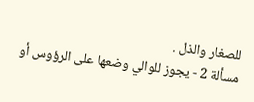للصغار والذل .
مسألة 2 - يجوز للوالي وضعها على الرؤوس أو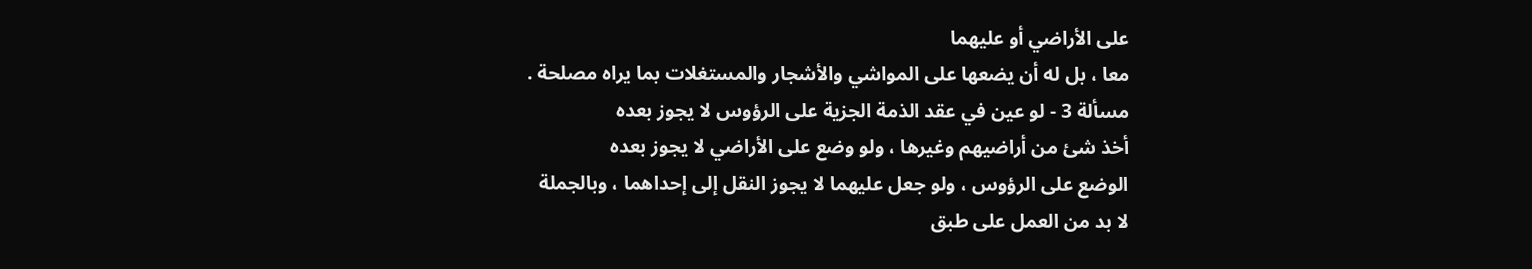على الأراضي أو عليهما
معا ، بل له أن يضعها على المواشي والأشجار والمستغلات بما يراه مصلحة .
مسألة 3 - لو عين في عقد الذمة الجزية على الرؤوس لا يجوز بعده
أخذ شئ من أراضيهم وغيرها ، ولو وضع على الأراضي لا يجوز بعده
الوضع على الرؤوس ، ولو جعل عليهما لا يجوز النقل إلى إحداهما ، وبالجملة
لا بد من العمل على طبق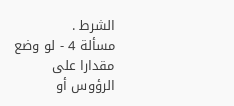الشرط .
مسألة 4 - لو وضع مقدارا على الرؤوس أو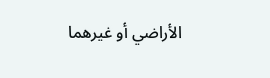الأراضي أو غيرهما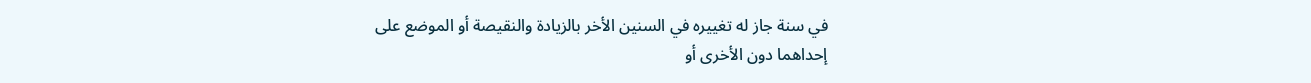في سنة جاز له تغييره في السنين الأخر بالزيادة والنقيصة أو الموضع على
إحداهما دون الأخرى أو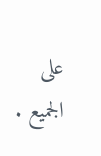على الجميع .